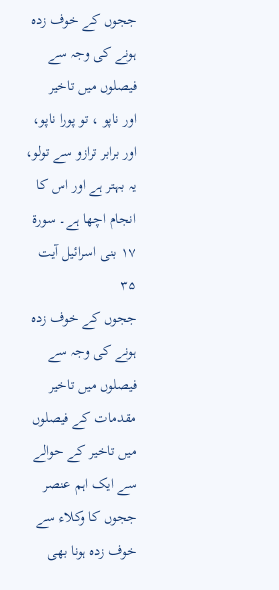ججوں کے خوف زدہ ہونے کی وجہ سے فیصلوں میں تاخیر
اور ناپو ، تو پورا ناپو، اور برابر ترازو سے تولو، یہ بہتر ہے اور اس کا انجام اچھا ہے۔ سورۃ ۱۷ بنی اسرائیل آیت ۳۵
ججوں کے خوف زدہ ہونے کی وجہ سے فیصلوں میں تاخیر
مقدمات کے فیصلوں میں تاخیر کے حوالے سے ایک اہم عنصر ججوں کا وکلاء سے خوف زدہ ہونا بھی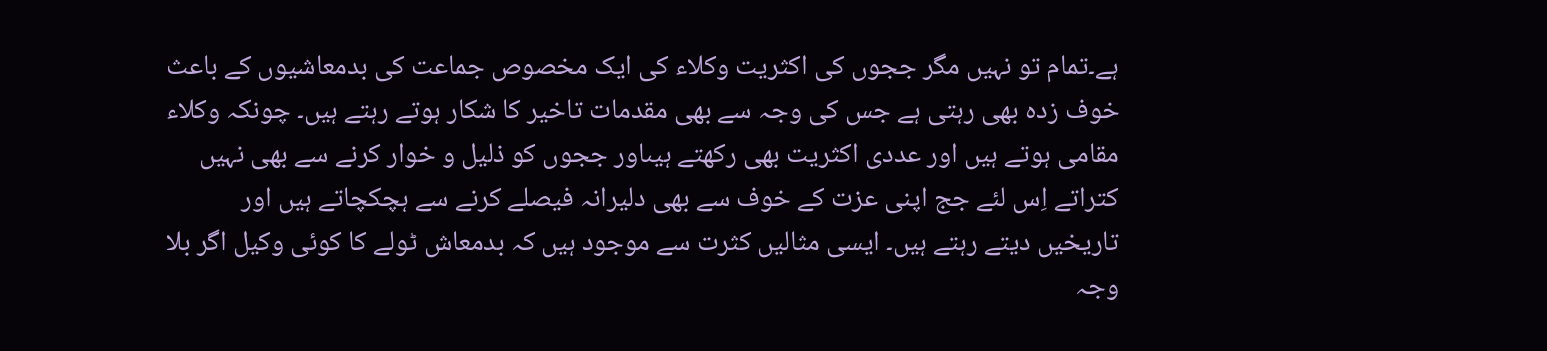ہے۔تمام تو نہیں مگر ججوں کی اکثریت وکلاء کی ایک مخصوص جماعت کی بدمعاشیوں کے باعث خوف زدہ بھی رہتی ہے جس کی وجہ سے بھی مقدمات تاخیر کا شکار ہوتے رہتے ہیں۔ چونکہ وکلاء مقامی ہوتے ہیں اور عددی اکثریت بھی رکھتے ہیںاور ججوں کو ذلیل و خوار کرنے سے بھی نہیں کتراتے اِس لئے جج اپنی عزت کے خوف سے بھی دلیرانہ فیصلے کرنے سے ہچکچاتے ہیں اور تاریخیں دیتے رہتے ہیں۔ ایسی مثالیں کثرت سے موجود ہیں کہ بدمعاش ٹولے کا کوئی وکیل اگر بلا وجہ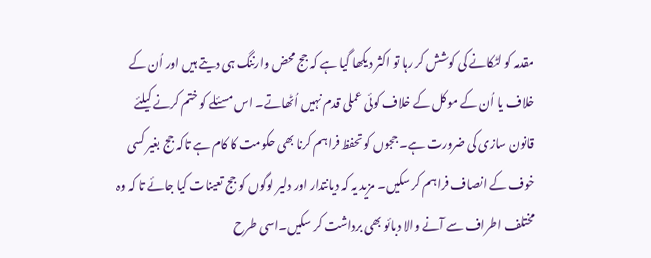مقدمہ کو لٹکانے کی کوشش کر رہا تو اکثر دیکھا گیا ہے کہ جج محض وارننگ ہی دیتے ہیں اور اُن کے خلاف یا اُن کے موکل کے خلاف کوئی عملی قدم نہیں اُٹھاتے۔ اس مسئلے کو ختم کرنے کیلئے قانون سازی کی ضرورت ہے۔ ججوں کو تحفظ فراہم کرنا بھی حکومت کا کام ہے تاکہ جج بغیر کسی خوف کے انصاف فراہم کر سکیں۔ مزید یہ کہ دیانتدار اور دلیر لوگوں کو جج تعینات کیا جائے تا کہ وہ مختلف اطراف سے آنے والا دبائو بھی برداشت کر سکیں۔اسی طرح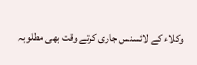وکلاء کے لائسنس جاری کرتے وقت بھی مطلوبہ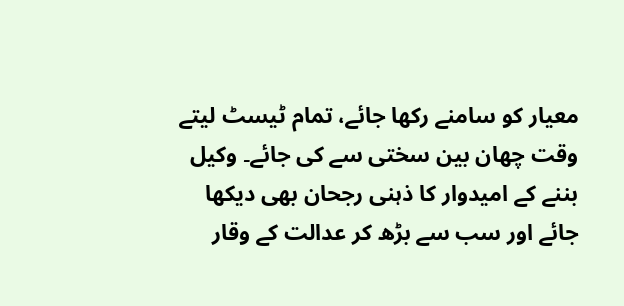معیار کو سامنے رکھا جائے، تمام ٹیسٹ لیتے وقت چھان بین سختی سے کی جائے۔ وکیل بننے کے امیدوار کا ذہنی رجحان بھی دیکھا جائے اور سب سے بڑھ کر عدالت کے وقار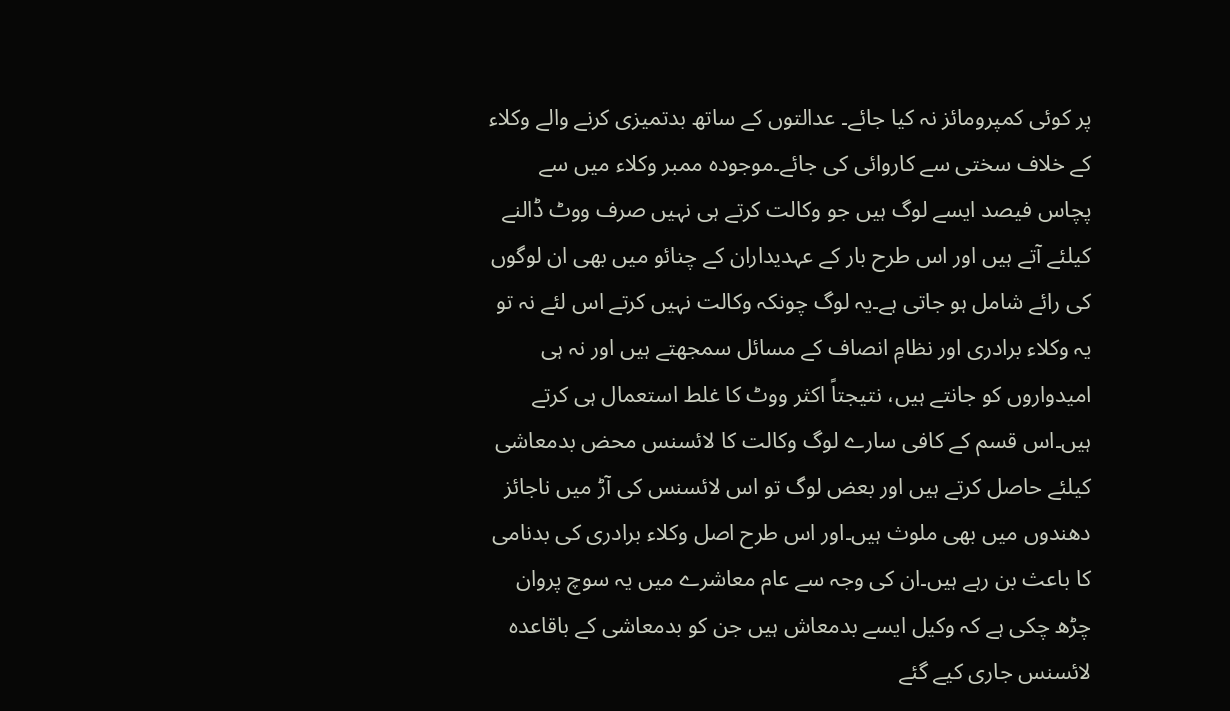پر کوئی کمپرومائز نہ کیا جائے۔ عدالتوں کے ساتھ بدتمیزی کرنے والے وکلاء کے خلاف سختی سے کاروائی کی جائے۔موجودہ ممبر وکلاء میں سے پچاس فیصد ایسے لوگ ہیں جو وکالت کرتے ہی نہیں صرف ووٹ ڈالنے کیلئے آتے ہیں اور اس طرح بار کے عہدیداران کے چنائو میں بھی ان لوگوں کی رائے شامل ہو جاتی ہے۔یہ لوگ چونکہ وکالت نہیں کرتے اس لئے نہ تو یہ وکلاء برادری اور نظامِ انصاف کے مسائل سمجھتے ہیں اور نہ ہی امیدواروں کو جانتے ہیں، نتیجتاً اکثر ووٹ کا غلط استعمال ہی کرتے ہیں۔اس قسم کے کافی سارے لوگ وکالت کا لائسنس محض بدمعاشی کیلئے حاصل کرتے ہیں اور بعض لوگ تو اس لائسنس کی آڑ میں ناجائز دھندوں میں بھی ملوث ہیں۔اور اس طرح اصل وکلاء برادری کی بدنامی کا باعث بن رہے ہیں۔ان کی وجہ سے عام معاشرے میں یہ سوچ پروان چڑھ چکی ہے کہ وکیل ایسے بدمعاش ہیں جن کو بدمعاشی کے باقاعدہ لائسنس جاری کیے گئے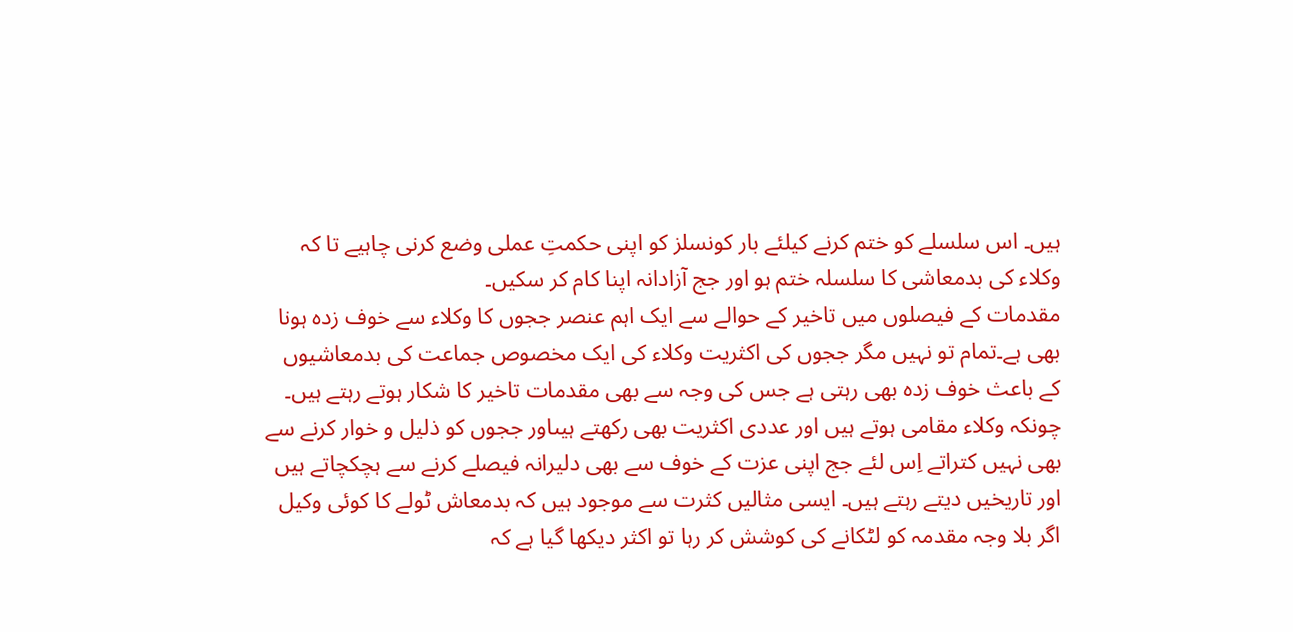ہیں۔ اس سلسلے کو ختم کرنے کیلئے بار کونسلز کو اپنی حکمتِ عملی وضع کرنی چاہیے تا کہ وکلاء کی بدمعاشی کا سلسلہ ختم ہو اور جج آزادانہ اپنا کام کر سکیں۔
مقدمات کے فیصلوں میں تاخیر کے حوالے سے ایک اہم عنصر ججوں کا وکلاء سے خوف زدہ ہونا بھی ہے۔تمام تو نہیں مگر ججوں کی اکثریت وکلاء کی ایک مخصوص جماعت کی بدمعاشیوں کے باعث خوف زدہ بھی رہتی ہے جس کی وجہ سے بھی مقدمات تاخیر کا شکار ہوتے رہتے ہیں۔ چونکہ وکلاء مقامی ہوتے ہیں اور عددی اکثریت بھی رکھتے ہیںاور ججوں کو ذلیل و خوار کرنے سے بھی نہیں کتراتے اِس لئے جج اپنی عزت کے خوف سے بھی دلیرانہ فیصلے کرنے سے ہچکچاتے ہیں اور تاریخیں دیتے رہتے ہیں۔ ایسی مثالیں کثرت سے موجود ہیں کہ بدمعاش ٹولے کا کوئی وکیل اگر بلا وجہ مقدمہ کو لٹکانے کی کوشش کر رہا تو اکثر دیکھا گیا ہے کہ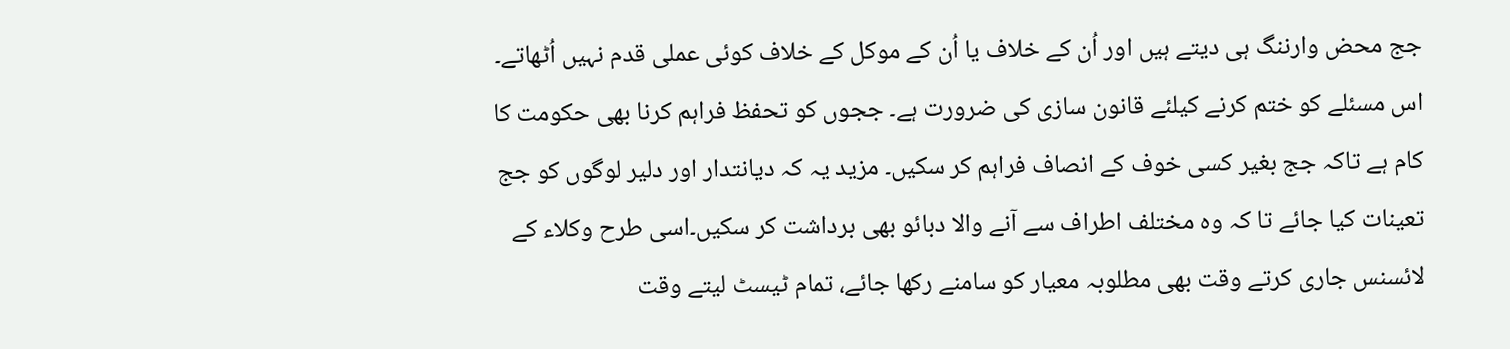جج محض وارننگ ہی دیتے ہیں اور اُن کے خلاف یا اُن کے موکل کے خلاف کوئی عملی قدم نہیں اُٹھاتے۔ اس مسئلے کو ختم کرنے کیلئے قانون سازی کی ضرورت ہے۔ ججوں کو تحفظ فراہم کرنا بھی حکومت کا کام ہے تاکہ جج بغیر کسی خوف کے انصاف فراہم کر سکیں۔ مزید یہ کہ دیانتدار اور دلیر لوگوں کو جج تعینات کیا جائے تا کہ وہ مختلف اطراف سے آنے والا دبائو بھی برداشت کر سکیں۔اسی طرح وکلاء کے لائسنس جاری کرتے وقت بھی مطلوبہ معیار کو سامنے رکھا جائے، تمام ٹیسٹ لیتے وقت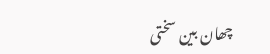چھان بین سختی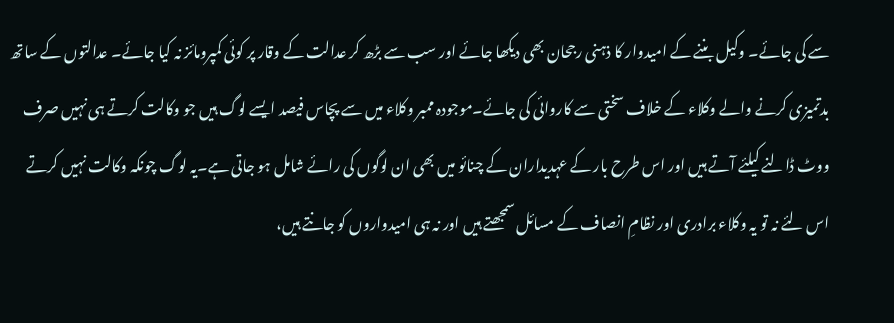سے کی جائے۔ وکیل بننے کے امیدوار کا ذہنی رجحان بھی دیکھا جائے اور سب سے بڑھ کر عدالت کے وقار پر کوئی کمپرومائز نہ کیا جائے۔ عدالتوں کے ساتھ بدتمیزی کرنے والے وکلاء کے خلاف سختی سے کاروائی کی جائے۔موجودہ ممبر وکلاء میں سے پچاس فیصد ایسے لوگ ہیں جو وکالت کرتے ہی نہیں صرف ووٹ ڈالنے کیلئے آتے ہیں اور اس طرح بار کے عہدیداران کے چنائو میں بھی ان لوگوں کی رائے شامل ہو جاتی ہے۔یہ لوگ چونکہ وکالت نہیں کرتے اس لئے نہ تو یہ وکلاء برادری اور نظامِ انصاف کے مسائل سمجھتے ہیں اور نہ ہی امیدواروں کو جانتے ہیں،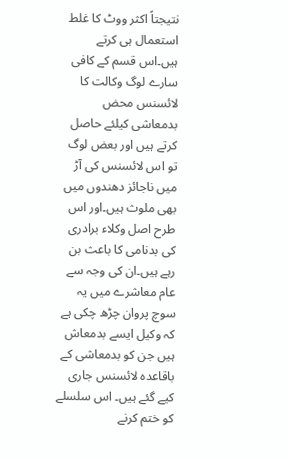نتیجتاً اکثر ووٹ کا غلط استعمال ہی کرتے ہیں۔اس قسم کے کافی سارے لوگ وکالت کا لائسنس محض بدمعاشی کیلئے حاصل کرتے ہیں اور بعض لوگ تو اس لائسنس کی آڑ میں ناجائز دھندوں میں بھی ملوث ہیں۔اور اس طرح اصل وکلاء برادری کی بدنامی کا باعث بن رہے ہیں۔ان کی وجہ سے عام معاشرے میں یہ سوچ پروان چڑھ چکی ہے کہ وکیل ایسے بدمعاش ہیں جن کو بدمعاشی کے باقاعدہ لائسنس جاری کیے گئے ہیں۔ اس سلسلے کو ختم کرنے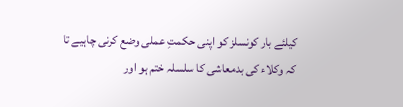کیلئے بار کونسلز کو اپنی حکمتِ عملی وضع کرنی چاہیے تا کہ وکلاء کی بدمعاشی کا سلسلہ ختم ہو اور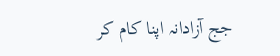جج آزادانہ اپنا کام کر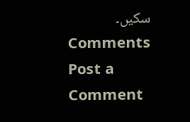سکیں۔
Comments
Post a Comment